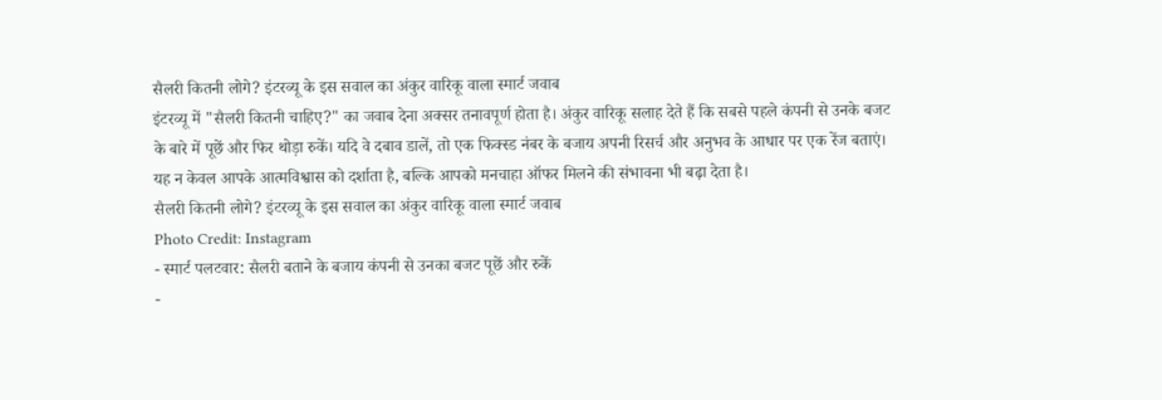सैलरी कितनी लोगे? इंटरव्यू के इस सवाल का अंकुर वारिकू वाला स्मार्ट जवाब
इंटरव्यू में "सैलरी कितनी चाहिए?" का जवाब देना अक्सर तनावपूर्ण होता है। अंकुर वारिकू सलाह देते हैं कि सबसे पहले कंपनी से उनके बजट के बारे में पूछें और फिर थोड़ा रुकें। यदि वे दबाव डालें, तो एक फिक्स्ड नंबर के बजाय अपनी रिसर्च और अनुभव के आधार पर एक रेंज बताएं। यह न केवल आपके आत्मविश्वास को दर्शाता है, बल्कि आपको मनचाहा ऑफर मिलने की संभावना भी बढ़ा देता है।
सैलरी कितनी लोगे? इंटरव्यू के इस सवाल का अंकुर वारिकू वाला स्मार्ट जवाब
Photo Credit: Instagram
- स्मार्ट पलटवार: सैलरी बताने के बजाय कंपनी से उनका बजट पूछें और रुकें
-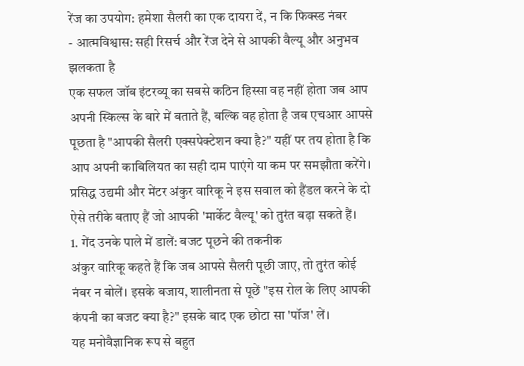रेंज का उपयोग: हमेशा सैलरी का एक दायरा दें, न कि फिक्स्ड नंबर
- आत्मविश्वास: सही रिसर्च और रेंज देने से आपकी वैल्यू और अनुभव झलकता है
एक सफल जॉब इंटरव्यू का सबसे कठिन हिस्सा वह नहीं होता जब आप अपनी स्किल्स के बारे में बताते हैं, बल्कि वह होता है जब एचआर आपसे पूछता है "आपकी सैलरी एक्सपेक्टेशन क्या है?" यहीं पर तय होता है कि आप अपनी काबिलियत का सही दाम पाएंगे या कम पर समझौता करेंगे। प्रसिद्ध उद्यमी और मेंटर अंकुर वारिकू ने इस सवाल को हैंडल करने के दो ऐसे तरीके बताए हैं जो आपकी 'मार्केट वैल्यू' को तुरंत बढ़ा सकते हैं।
1. गेंद उनके पाले में डालें: बजट पूछने की तकनीक
अंकुर वारिकू कहते हैं कि जब आपसे सैलरी पूछी जाए, तो तुरंत कोई नंबर न बोलें। इसके बजाय, शालीनता से पूछें "इस रोल के लिए आपकी कंपनी का बजट क्या है?" इसके बाद एक छोटा सा 'पॉज' लें।
यह मनोवैज्ञानिक रूप से बहुत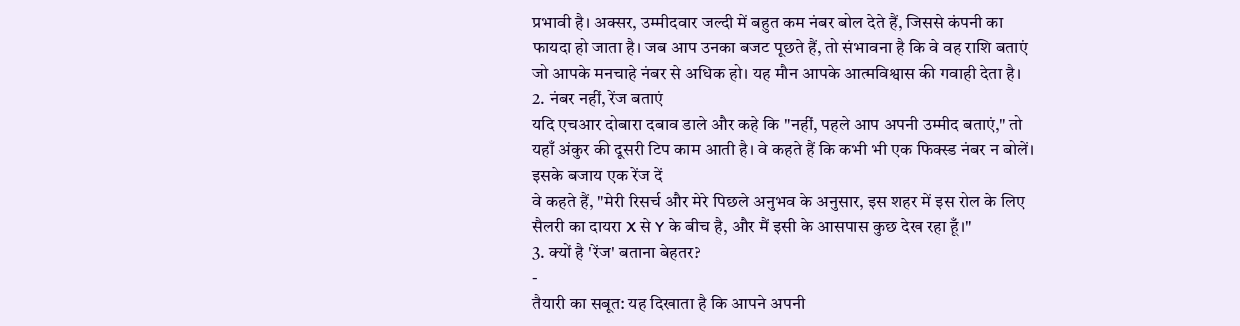प्रभावी है। अक्सर, उम्मीदवार जल्दी में बहुत कम नंबर बोल देते हैं, जिससे कंपनी का फायदा हो जाता है। जब आप उनका बजट पूछते हैं, तो संभावना है कि वे वह राशि बताएं जो आपके मनचाहे नंबर से अधिक हो। यह मौन आपके आत्मविश्वास की गवाही देता है।
2. नंबर नहीं, रेंज बताएं
यदि एचआर दोबारा दबाव डाले और कहे कि "नहीं, पहले आप अपनी उम्मीद बताएं," तो यहाँ अंकुर की दूसरी टिप काम आती है। वे कहते हैं कि कभी भी एक फिक्स्ड नंबर न बोलें। इसके बजाय एक रेंज दें
वे कहते हैं, "मेरी रिसर्च और मेरे पिछले अनुभव के अनुसार, इस शहर में इस रोल के लिए सैलरी का दायरा X से Y के बीच है, और मैं इसी के आसपास कुछ देख रहा हूँ।"
3. क्यों है 'रेंज' बताना बेहतर?
-
तैयारी का सबूत: यह दिखाता है कि आपने अपनी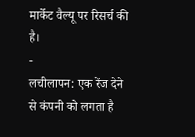मार्केट वैल्यू पर रिसर्च की है।
-
लचीलापन: एक रेंज देने से कंपनी को लगता है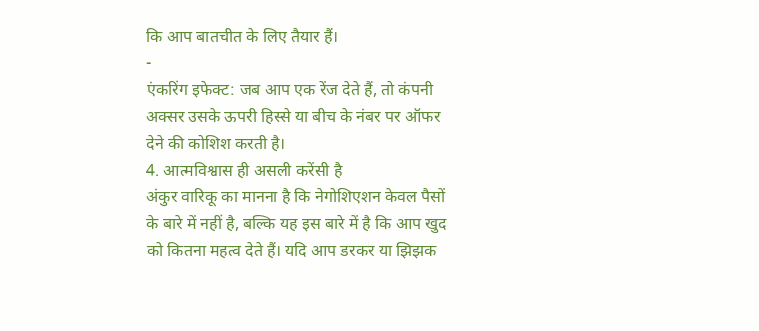कि आप बातचीत के लिए तैयार हैं।
-
एंकरिंग इफेक्ट: जब आप एक रेंज देते हैं, तो कंपनी अक्सर उसके ऊपरी हिस्से या बीच के नंबर पर ऑफर देने की कोशिश करती है।
4. आत्मविश्वास ही असली करेंसी है
अंकुर वारिकू का मानना है कि नेगोशिएशन केवल पैसों के बारे में नहीं है, बल्कि यह इस बारे में है कि आप खुद को कितना महत्व देते हैं। यदि आप डरकर या झिझक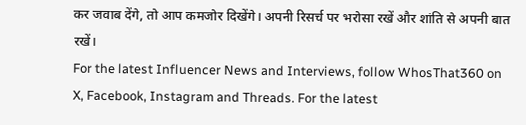कर जवाब देंगे, तो आप कमजोर दिखेंगे। अपनी रिसर्च पर भरोसा रखें और शांति से अपनी बात रखें।
For the latest Influencer News and Interviews, follow WhosThat360 on X, Facebook, Instagram and Threads. For the latest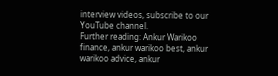interview videos, subscribe to our YouTube channel.
Further reading: Ankur Warikoo finance, ankur warikoo best, ankur warikoo advice, ankur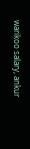warikoo salary, ankur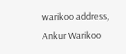warikoo address, Ankur Warikoo